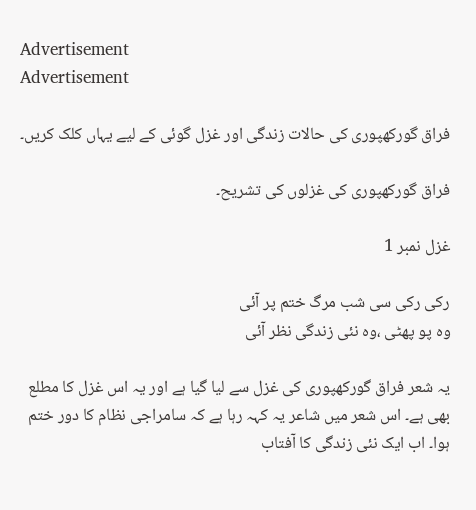Advertisement
Advertisement

فراق گورکھپوری کی حالات زندگی اور غزل گوئی کے لیے یہاں کلک کریں۔

فراق گورکھپوری کی غزلوں کی تشریح۔

غزل نمبر 1

رکی رکی سی شب مرگ ختم پر آئی
وہ پو پھٹی ،وہ نئی زندگی نظر آئی

یہ شعر فراق گورکھپوری کی غزل سے لیا گیا ہے اور یہ اس غزل کا مطلع بھی ہے۔ اس شعر میں شاعر یہ کہہ رہا ہے کہ سامراجی نظام کا دور ختم ہوا۔ اب ایک نئی زندگی کا آفتاب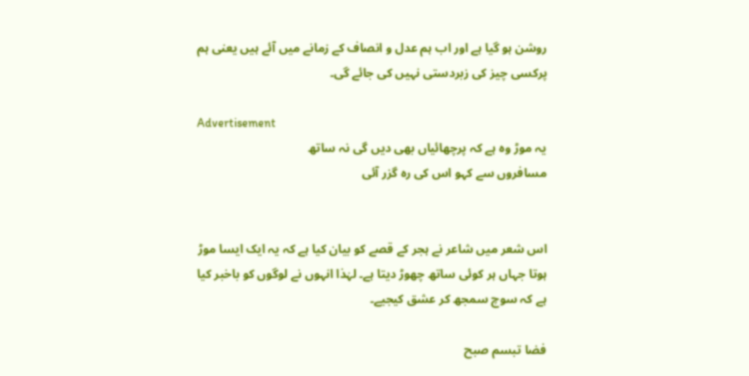روشن ہو گیا ہے اور اب ہم عدل و انصاف کے زمانے میں آئے ہیں یعنی ہم پرکسی چیز کی زبردستی نہیں کی جائے گی۔

Advertisement
یہ موڑ وہ ہے کہ پرچھائیاں بھی دیں گی نہ ساتھ
مسافروں سے کہو اس کی رہ گزر آئی


اس شعر میں شاعر نے ہجر کے قصے کو بیان کیا ہے کہ یہ ایک ایسا موڑ ہوتا جہاں ہر کوئی ساتھ چھوڑ دیتا ہے۔ لہٰذا انہوں نے لوگوں کو باخبر کیا ہے کہ سوچ سمجھ کر عشق کیجیے۔

فضا تبسم صبح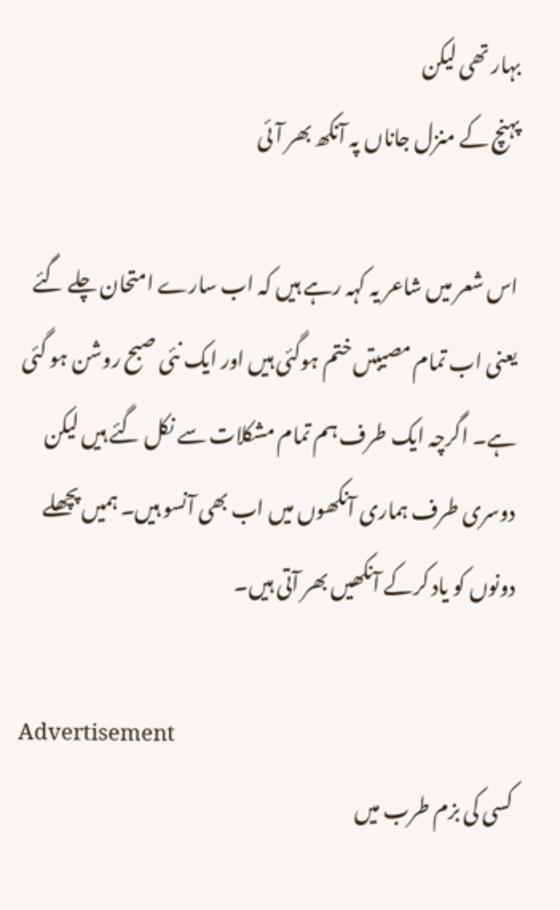بہار تھی لیکن
پہنچ کے منزل جاناں پہ آنکھ بھر آئی

اس شعر میں شاعر یہ کہہ رہے ہیں کہ اب سارے امتحان چلے گئے یعنی اب تمام مصیبتں ختم ہوگئی ہیں اور ایک نئی صبح روشن ہو گئی ہے۔ اگرچہ ایک طرف ہم تمام مشکلات سے نکل گئے ہیں لیکن دوسری طرف ہماری آنکھوں میں اب بھی آنسو ہیں۔ ہمیں پچھلے دونوں کو یاد کرکے آنکھیں بھر آتی ہیں۔

Advertisement
کسی کی بزم طرب میں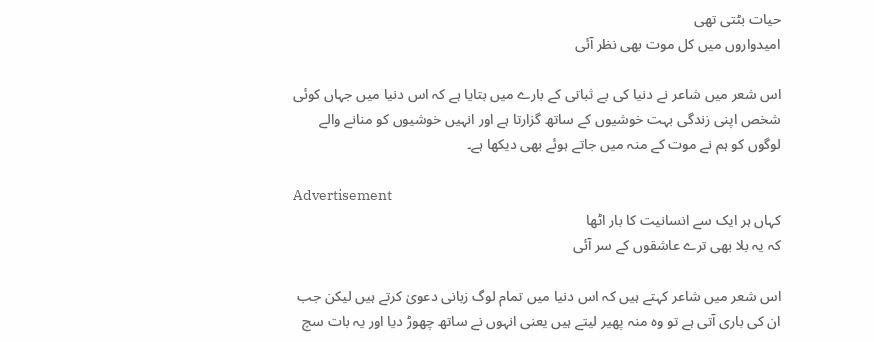حیات بٹتی تھی
امیدواروں میں کل موت بھی نظر آئی

اس شعر میں شاعر نے دنیا کی بے ثباتی کے بارے میں بتایا ہے کہ اس دنیا میں جہاں کوئی شخص اپنی زندگی بہت خوشیوں کے ساتھ گزارتا ہے اور انہیں خوشیوں کو منانے والے لوگوں کو ہم نے موت کے منہ میں جاتے ہوئے بھی دیکھا ہے۔

Advertisement
کہاں ہر ایک سے انسانیت کا بار اٹھا
کہ یہ بلا بھی ترے عاشقوں کے سر آئی

اس شعر میں شاعر کہتے ہیں کہ اس دنیا میں تمام لوگ زبانی دعویٰ کرتے ہیں لیکن جب ان کی باری آتی ہے تو وہ منہ پھیر لیتے ہیں یعنی انہوں نے ساتھ چھوڑ دیا اور یہ بات سچ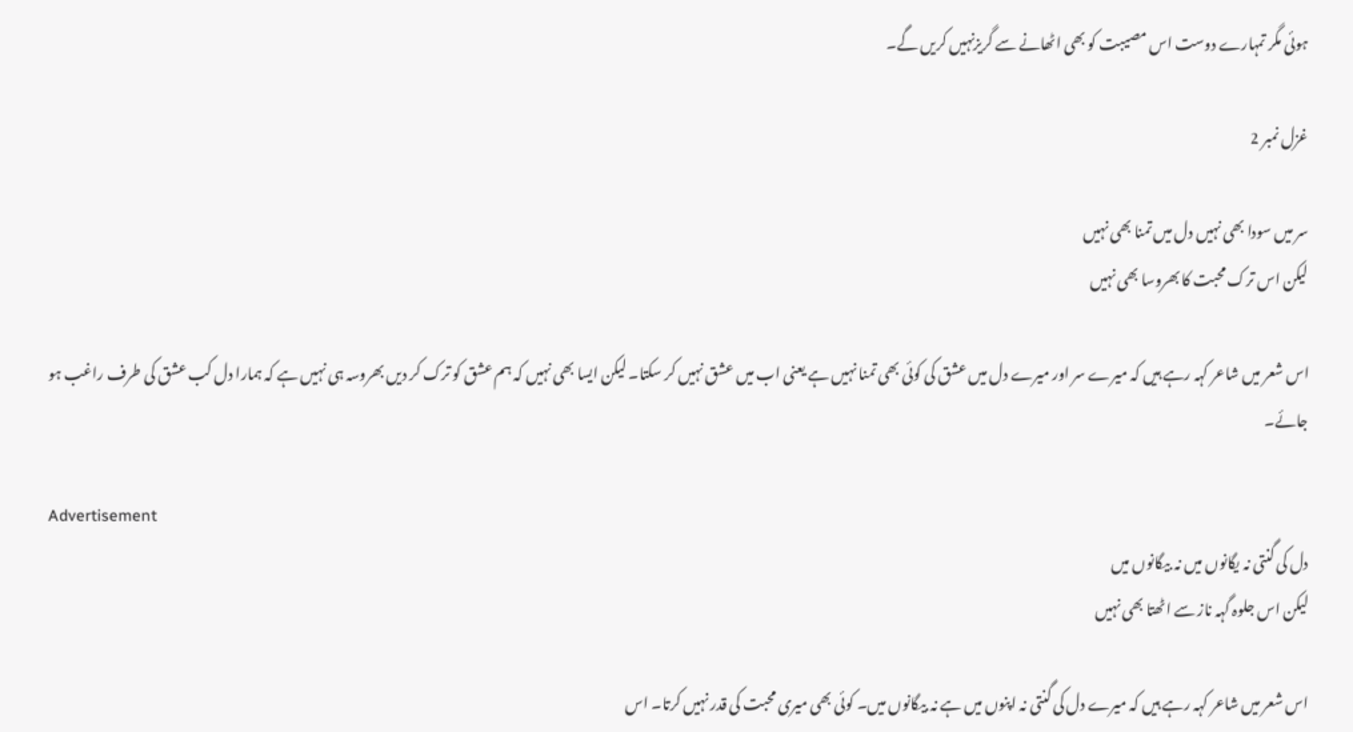ہوئی مگر تمہارے دوست اس مصیبت کو بھی اٹھانے سے گریزنہیں کریں گے۔

غزل نمبر 2

سر میں سودا بھی نہیں دل میں تمنا بھی نہیں
لیکن اس ترک محبت کا بھروسا بھی نہیں

اس شعر میں شاعر کہہ رہے ہیں کہ میرے سر اور میرے دل میں عشق کی کوئی بھی تمنا نہیں ہے یعنی اب میں عشق نہیں کر سکتا۔ لیکن ایسا بھی نہیں کہ ہم عشق کو ترک کر دیں بھروسہ ہی نہیں ہے کہ ہمارا دل کب عشق کی طرف راغب ہو جائے۔

Advertisement
دل کی گنتی نہ یگانوں میں نہ بیگانوں میں
لیکن اس جلوہ گہہ ناز سے اٹھتا بھی نہیں

اس شعر میں شاعر کہہ رہے ہیں کہ میرے دل کی گنتی نہ اپنوں میں ہے نہ بیگانوں میں۔ کوئی بھی میری محبت کی قدر نہیں کرتا۔ اس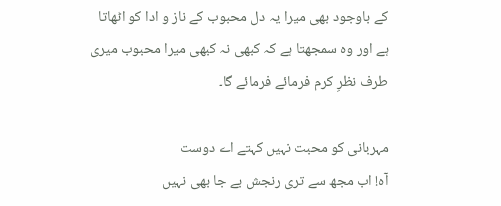کے باوجود بھی میرا یہ دل محبوب کے ناز و ادا کو اٹھاتا ہے اور وہ سمجھتا ہے کہ کبھی نہ کبھی میرا محبوب میری طرف نظرِ کرم فرمائے فرمائے گا۔

مہربانی کو محبت نہیں کہتے اے دوست
آہ! اب مجھ سے تری رنجش بے جا بھی نہیں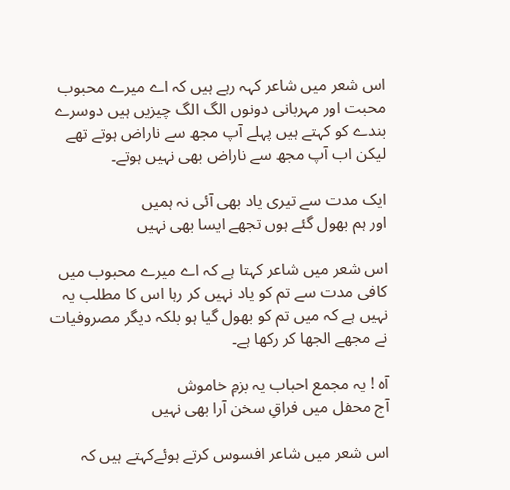اس شعر میں شاعر کہہ رہے ہیں کہ اے میرے محبوب محبت اور مہربانی دونوں الگ الگ چیزیں ہیں دوسرے بندے کو کہتے ہیں پہلے آپ مجھ سے ناراض ہوتے تھے لیکن اب آپ مجھ سے ناراض بھی نہیں ہوتے۔

ایک مدت سے تیری یاد بھی آئی نہ ہمیں
اور ہم بھول گئے ہوں تجھے ایسا بھی نہیں

اس شعر میں شاعر کہتا ہے کہ اے میرے محبوب میں کافی مدت سے تم کو یاد نہیں کر رہا اس کا مطلب یہ نہیں ہے کہ میں تم کو بھول گیا ہو بلکہ دیگر مصروفیات نے مجھے الجھا کر رکھا ہے۔

آہ ! یہ مجمع احباب یہ بزمِ خاموش
آج محفل میں فراقِ سخن آرا بھی نہیں

اس شعر میں شاعر افسوس کرتے ہوئےکہتے ہیں کہ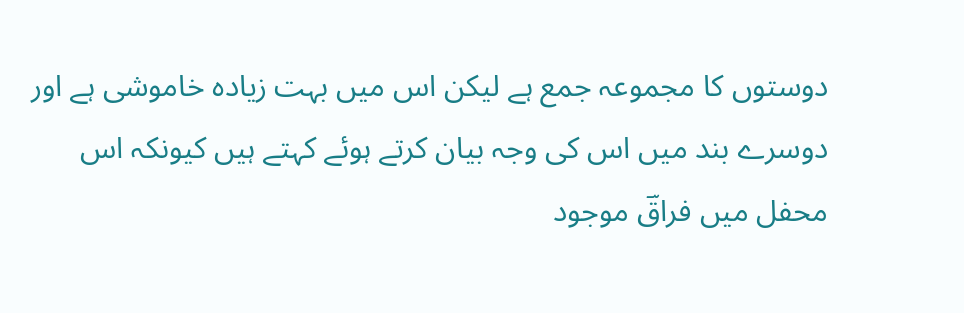دوستوں کا مجموعہ جمع ہے لیکن اس میں بہت زیادہ خاموشی ہے اور دوسرے بند میں اس کی وجہ بیان کرتے ہوئے کہتے ہیں کیونکہ اس محفل میں فراقؔ موجود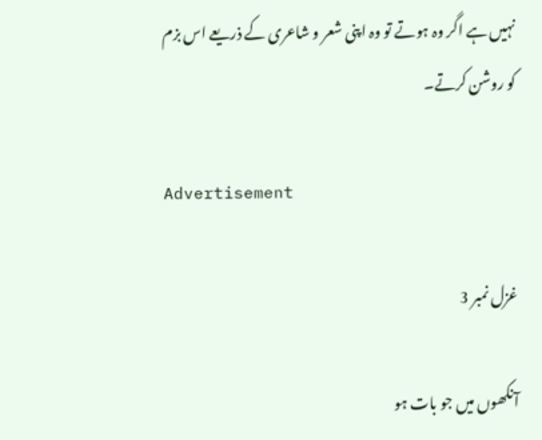نہیں ہے اگر وہ ہوتے تو وہ اپنی شعر و شاعری کے ذریعے اس بزم کو روشن کرتے۔

Advertisement

غزل نمبر 3

آنکھوں میں جو بات ہو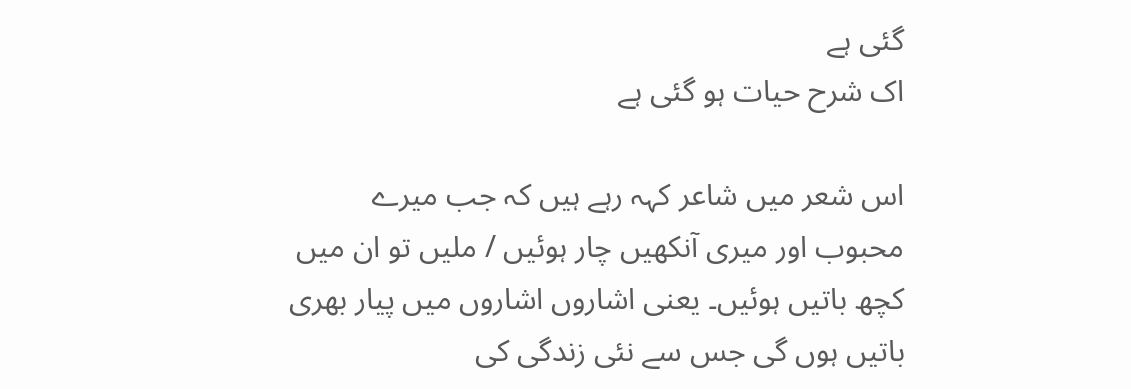گئی ہے
اک شرح حیات ہو گئی ہے

اس شعر میں شاعر کہہ رہے ہیں کہ جب میرے محبوب اور میری آنکھیں چار ہوئیں / ملیں تو ان میں کچھ باتیں ہوئیں۔ یعنی اشاروں اشاروں میں پیار بھری باتیں ہوں گی جس سے نئی زندگی کی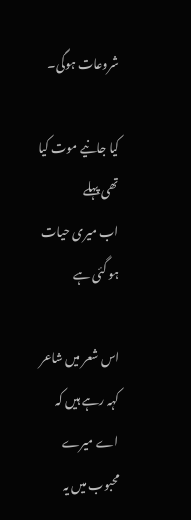شروعات ہوگی۔

کیا جانیے موت کیا تھی پہلے
اب میری حیات ہو گئی ہے

اس شعر میں شاعر کہہ رہے ہیں کہ اے میرے محبوب میں یہ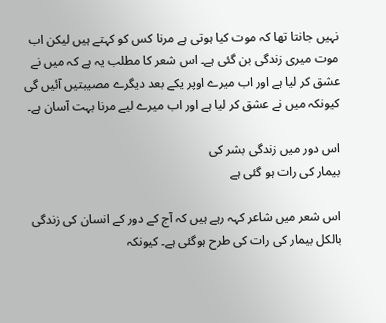نہیں جانتا تھا کہ موت کیا ہوتی ہے مرنا کس کو کہتے ہیں لیکن اب موت میری زندگی بن گئی ہے۔ اس شعر کا مطلب یہ ہے کہ میں نے عشق کر لیا ہے اور اب میرے اوپر یکے بعد دیگرے مصیبتیں آئیں گی کیونکہ میں نے عشق کر لیا ہے اور اب میرے لیے مرنا بہت آسان ہے۔

اس دور میں زندگی بشر کی
بیمار کی رات ہو گئی ہے

اس شعر میں شاعر کہہ رہے ہیں کہ آج کے دور کے انسان کی زندگی بالکل بیمار کی رات کی طرح ہوگئی ہے۔ کیونکہ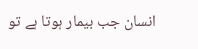انسان جب بیمار ہوتا ہے تو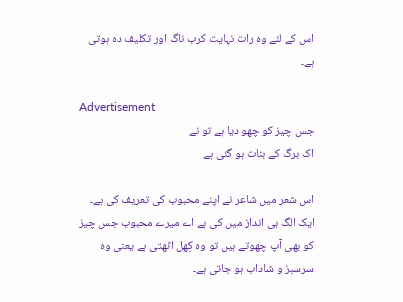اس کے لئے وہ رات نہایت کرب ناگ اور تکلیف دہ ہوتی ہے۔

Advertisement
جس چیز کو چھو دیا ہے تو نے
اک برگ کے بنات ہو گئی ہے

اس شعر میں شاعر نے اپنے محبوب کی تعریف کی ہے۔ ایک الگ ہی انداز میں کی ہے اے میرے محبوب جس چیز کو بھی آپ چھوتے ہیں تو وہ کِھل اٹھتی ہے یعنی وہ سرسبز و شاداب ہو جاتی ہے۔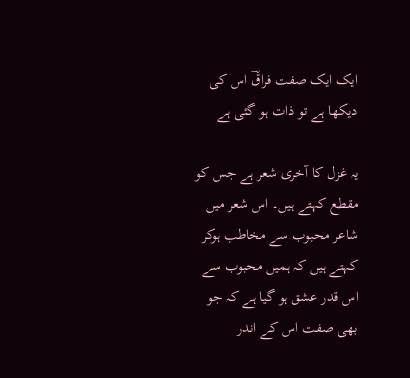ایک ایک صفت فراقؔ اس کی
دیکھا ہے تو ذات ہو گئی ہے

یہ غزل کا آخری شعر ہے جس کو مقطع کہتے ہیں۔ اس شعر میں شاعر محبوب سے مخاطب ہوکر کہتے ہیں کہ ہمیں محبوب سے اس قدر عشق ہو گیا ہے کہ جو بھی صفت اس کے اندر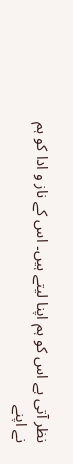نظر آتی ہے اس کو ہم اپنا لیتے ہیں۔ اس کے ناز و ادا کو ہم نے اپنے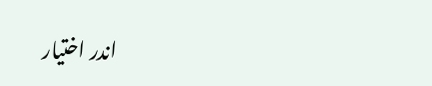اندر اختیار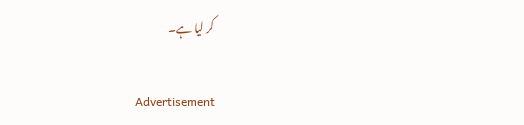کر لیا ہے۔

Advertisement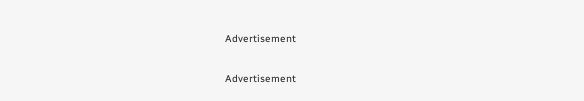Advertisement

Advertisement